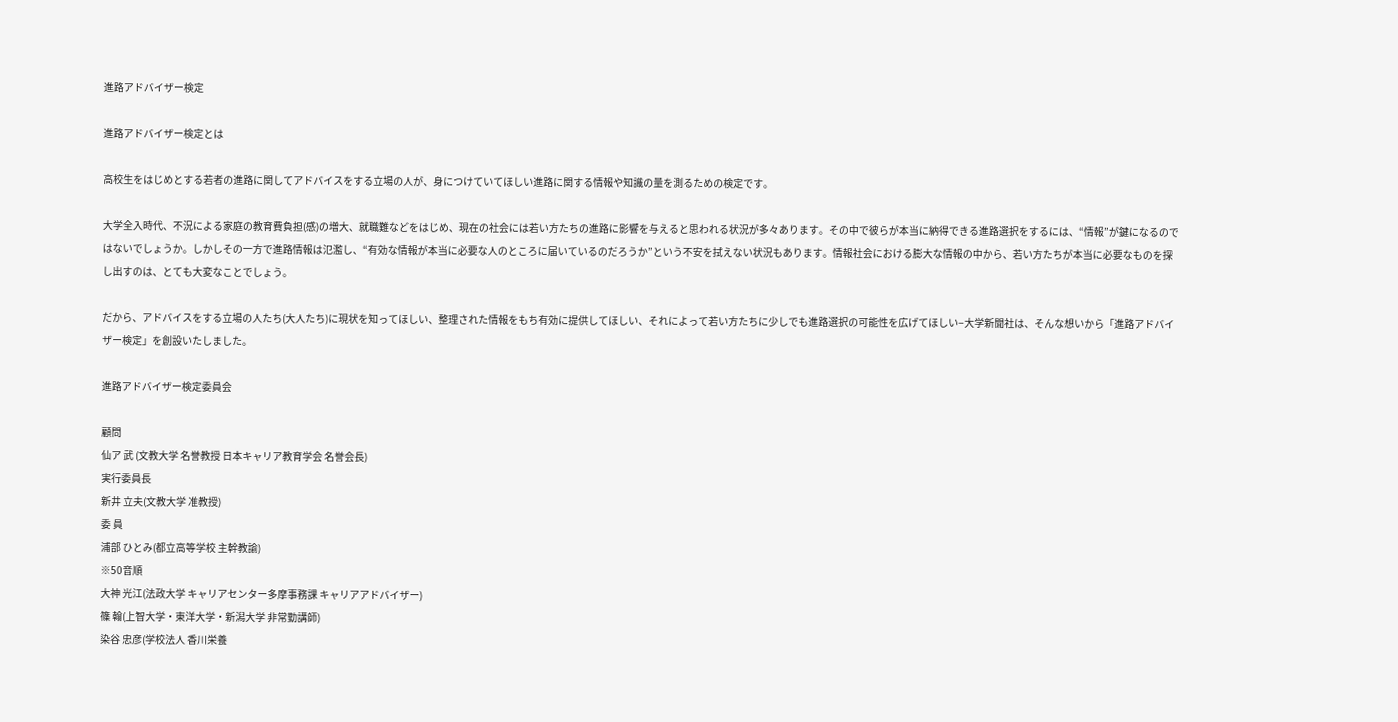進路アドバイザー検定

進路アドバイザー検定とは

高校生をはじめとする若者の進路に関してアドバイスをする立場の人が、身につけていてほしい進路に関する情報や知識の量を測るための検定です。

大学全入時代、不況による家庭の教育費負担(感)の増大、就職難などをはじめ、現在の社会には若い方たちの進路に影響を与えると思われる状況が多々あります。その中で彼らが本当に納得できる進路選択をするには、“情報”が鍵になるのではないでしょうか。しかしその一方で進路情報は氾濫し、“有効な情報が本当に必要な人のところに届いているのだろうか”という不安を拭えない状況もあります。情報社会における膨大な情報の中から、若い方たちが本当に必要なものを探し出すのは、とても大変なことでしょう。

だから、アドバイスをする立場の人たち(大人たち)に現状を知ってほしい、整理された情報をもち有効に提供してほしい、それによって若い方たちに少しでも進路選択の可能性を広げてほしい−大学新聞社は、そんな想いから「進路アドバイザー検定」を創設いたしました。

進路アドバイザー検定委員会

顧問
仙ア 武 (文教大学 名誉教授 日本キャリア教育学会 名誉会長)
実行委員長
新井 立夫(文教大学 准教授)
委 員
浦部 ひとみ(都立高等学校 主幹教諭)
※50音順
大神 光江(法政大学 キャリアセンター多摩事務課 キャリアアドバイザー)
篠 翰(上智大学・東洋大学・新潟大学 非常勤講師)
染谷 忠彦(学校法人 香川栄養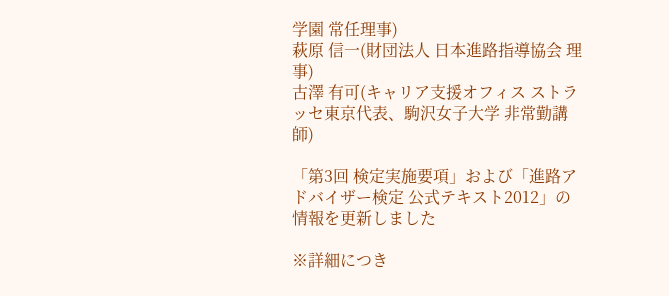学園 常任理事)
萩原 信一(財団法人 日本進路指導協会 理事)
古澤 有可(キャリア支援オフィス ストラッセ東京代表、駒沢女子大学 非常勤講師)

「第3回 検定実施要項」および「進路アドバイザー検定 公式テキスト2012」の情報を更新しました

※詳細につき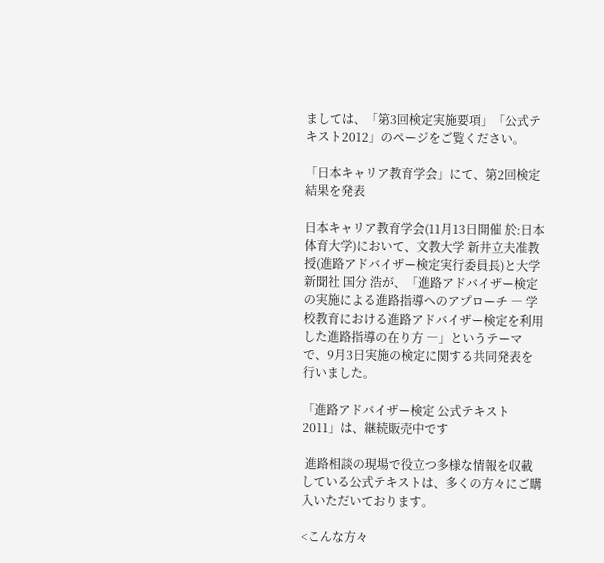ましては、「第3回検定実施要項」「公式テキスト2012」のページをご覧ください。

「日本キャリア教育学会」にて、第2回検定結果を発表

日本キャリア教育学会(11月13日開催 於:日本体育大学)において、文教大学 新井立夫准教授(進路アドバイザー検定実行委員長)と大学新聞社 国分 浩が、「進路アドバイザー検定の実施による進路指導へのアプローチ ― 学校教育における進路アドバイザー検定を利用した進路指導の在り方 ―」というテーマで、9月3日実施の検定に関する共同発表を行いました。

「進路アドバイザー検定 公式テキスト2011」は、継続販売中です

 進路相談の現場で役立つ多様な情報を収載している公式テキストは、多くの方々にご購入いただいております。

<こんな方々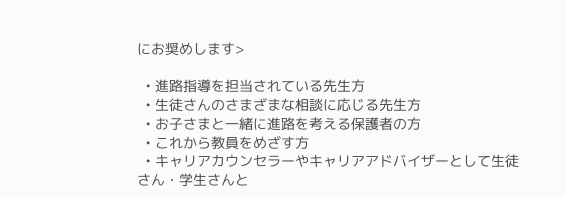にお奨めします>

  • 進路指導を担当されている先生方
  • 生徒さんのさまざまな相談に応じる先生方
  • お子さまと一緒に進路を考える保護者の方
  • これから教員をめざす方
  • キャリアカウンセラーやキャリアアドバイザーとして生徒さん・学生さんと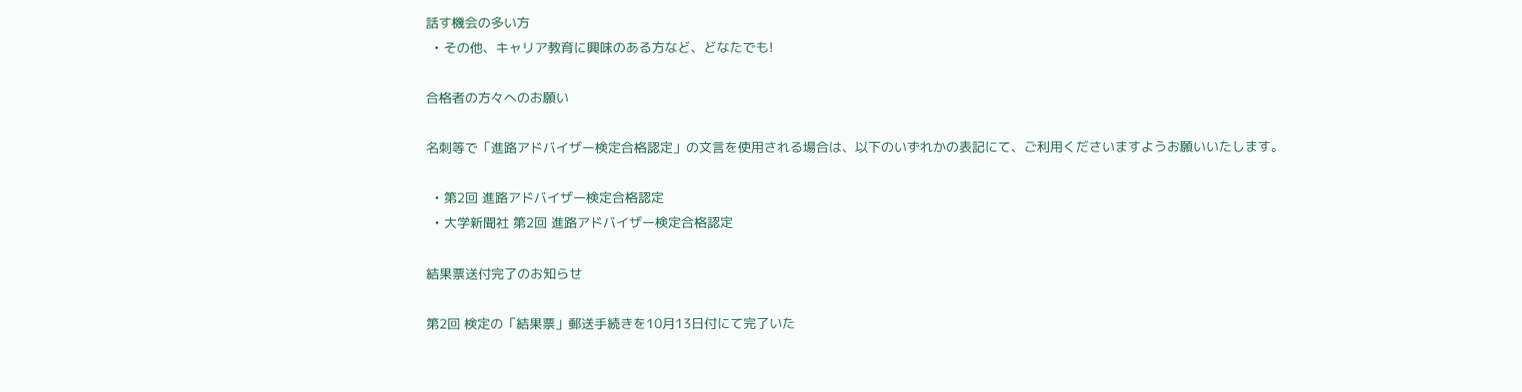話す機会の多い方
  • その他、キャリア教育に興味のある方など、どなたでも!

合格者の方々へのお願い

名刺等で「進路アドバイザー検定合格認定」の文言を使用される場合は、以下のいずれかの表記にて、ご利用くださいますようお願いいたします。

  • 第2回 進路アドバイザー検定合格認定
  • 大学新聞社 第2回 進路アドバイザー検定合格認定

結果票送付完了のお知らせ

第2回 検定の「結果票」郵送手続きを10月13日付にて完了いた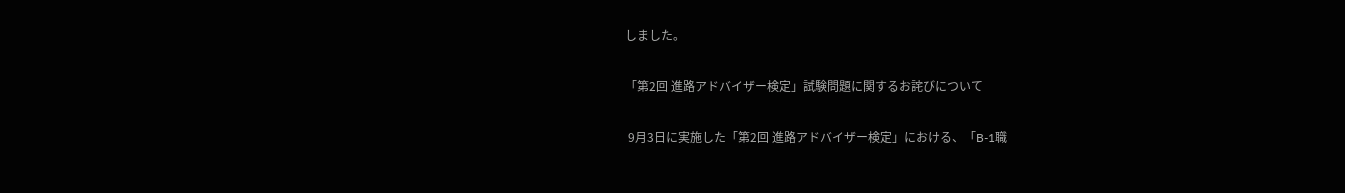しました。

「第2回 進路アドバイザー検定」試験問題に関するお詫びについて

 9月3日に実施した「第2回 進路アドバイザー検定」における、「B-1職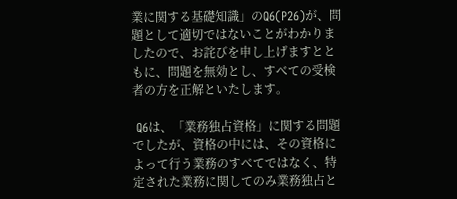業に関する基礎知識」のQ6(P26)が、問題として適切ではないことがわかりましたので、お詫びを申し上げますとともに、問題を無効とし、すべての受検者の方を正解といたします。

 Q6は、「業務独占資格」に関する問題でしたが、資格の中には、その資格によって行う業務のすべてではなく、特定された業務に関してのみ業務独占と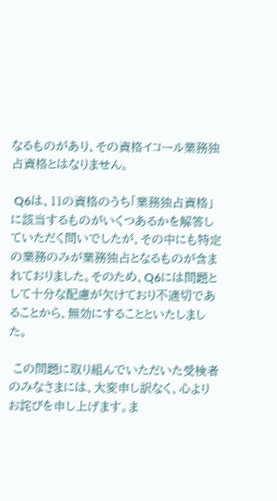なるものがあり、その資格イコール業務独占資格とはなりません。

 Q6は、11の資格のうち「業務独占資格」に該当するものがいくつあるかを解答していただく問いでしたが、その中にも特定の業務のみが業務独占となるものが含まれておりました。そのため、Q6には問題として十分な配慮が欠けており不適切であることから、無効にすることといたしました。

 この問題に取り組んでいただいた受検者のみなさまには、大変申し訳なく、心よりお詫びを申し上げます。ま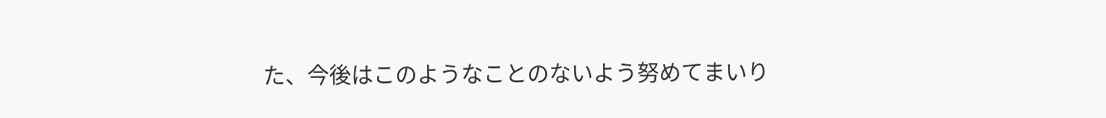た、今後はこのようなことのないよう努めてまいり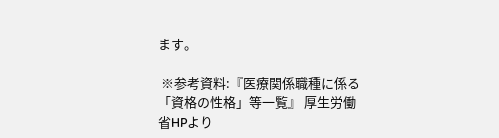ます。

 ※参考資料:『医療関係職種に係る「資格の性格」等一覧』 厚生労働省HPより